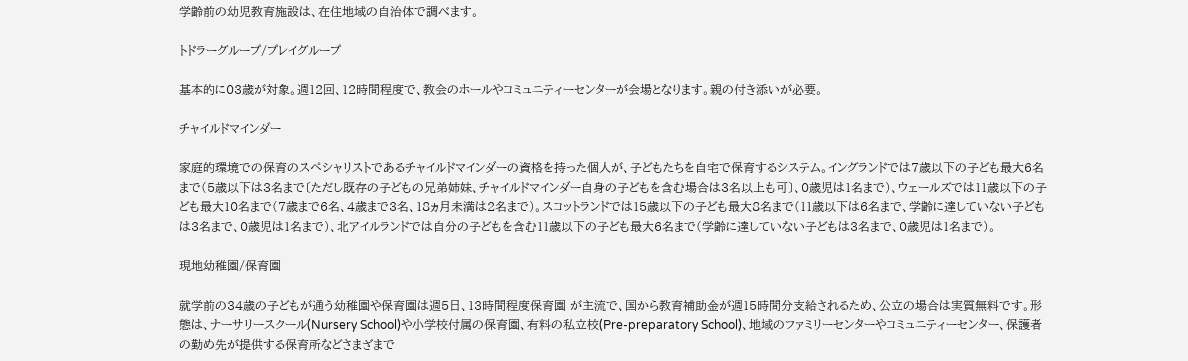学齢前の幼児教育施設は、在住地域の自治体で調べます。

トドラーグループ/プレイグループ

基本的に03歳が対象。週12回、12時間程度で、教会のホールやコミュニティーセンターが会場となります。親の付き添いが必要。

チャイルドマインダー

家庭的環境での保育のスペシャリストであるチャイルドマインダーの資格を持った個人が、子どもたちを自宅で保育するシステム。イングランドでは7歳以下の子ども最大6名まで(5歳以下は3名まで〔ただし既存の子どもの兄弟姉妹、チャイルドマインダー自身の子どもを含む場合は3名以上も可〕、0歳児は1名まで)、ウェールズでは11歳以下の子ども最大10名まで(7歳まで6名、4歳まで3名、18ヵ月未満は2名まで)。スコットランドでは15歳以下の子ども最大8名まで(11歳以下は6名まで、学齢に達していない子どもは3名まで、0歳児は1名まで)、北アイルランドでは自分の子どもを含む11歳以下の子ども最大6名まで(学齢に達していない子どもは3名まで、0歳児は1名まで)。

現地幼稚園/保育園

就学前の34歳の子どもが通う幼稚園や保育園は週5日、13時間程度保育園 が主流で、国から教育補助金が週15時間分支給されるため、公立の場合は実質無料です。形態は、ナーサリースクール(Nursery School)や小学校付属の保育園、有料の私立校(Pre-preparatory School)、地域のファミリーセンターやコミュニティーセンター、保護者の勤め先が提供する保育所などさまざまで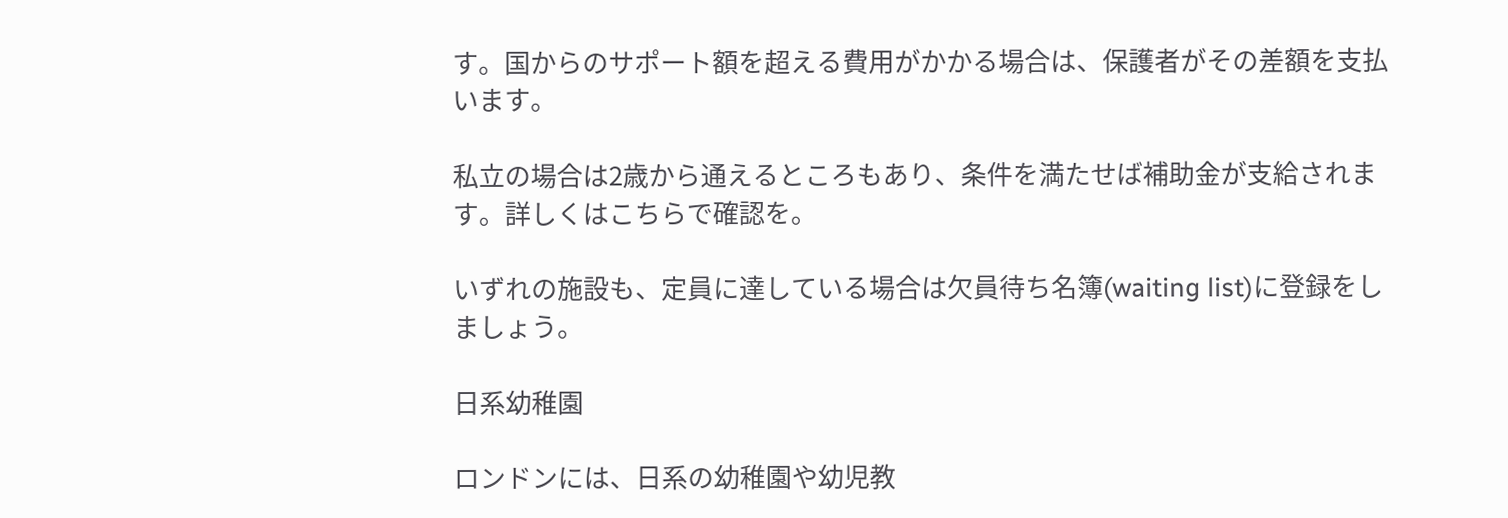す。国からのサポート額を超える費用がかかる場合は、保護者がその差額を支払います。

私立の場合は2歳から通えるところもあり、条件を満たせば補助金が支給されます。詳しくはこちらで確認を。

いずれの施設も、定員に達している場合は欠員待ち名簿(waiting list)に登録をしましょう。

日系幼稚園

ロンドンには、日系の幼稚園や幼児教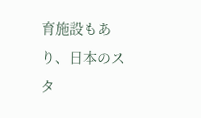育施設もあり、日本のスタ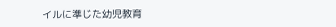イルに準じた幼児教育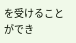を受けることができ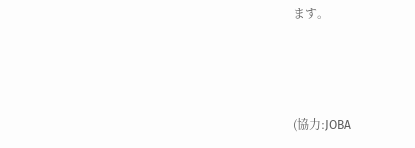ます。



(協力:JOBA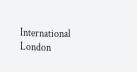International London